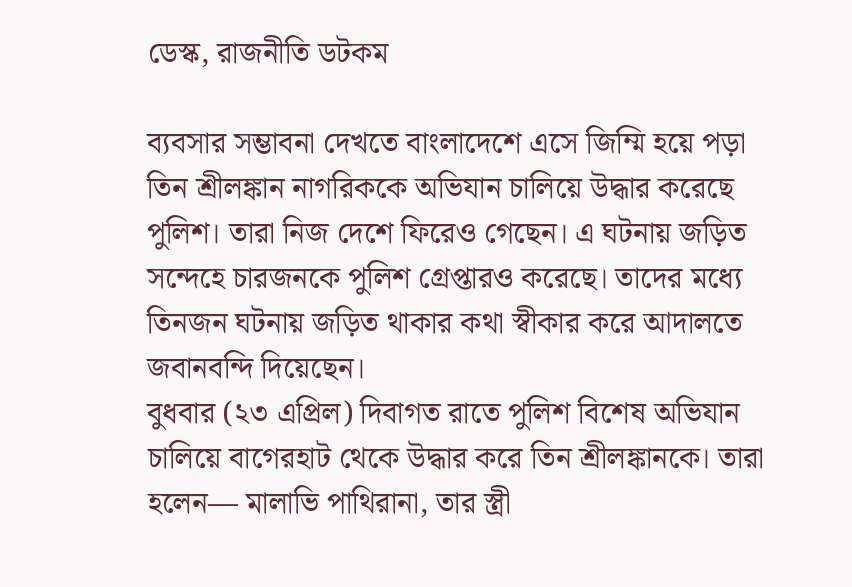ডেস্ক, রাজনীতি ডটকম

ব্যবসার সম্ভাবনা দেখতে বাংলাদেশে এসে জিম্মি হয়ে পড়া তিন শ্রীলঙ্কান নাগরিককে অভিযান চালিয়ে উদ্ধার করেছে পুলিশ। তারা নিজ দেশে ফিরেও গেছেন। এ ঘটনায় জড়িত সন্দেহে চারজনকে পুলিশ গ্রেপ্তারও করেছে। তাদের মধ্যে তিনজন ঘটনায় জড়িত থাকার কথা স্বীকার করে আদালতে জবানবন্দি দিয়েছেন।
বুধবার (২৩ এপ্রিল) দিবাগত রাতে পুলিশ বিশেষ অভিযান চালিয়ে বাগেরহাট থেকে উদ্ধার করে তিন শ্রীলঙ্কানকে। তারা হলেন— মালাভি পাথিরানা, তার স্ত্রী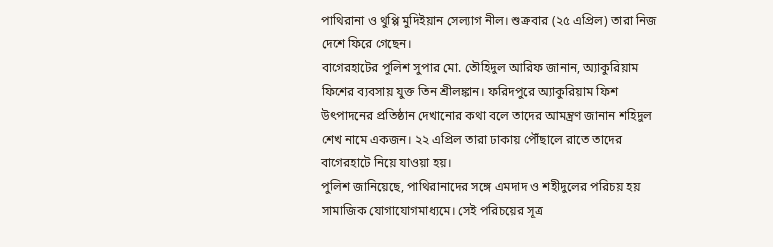পাথিরানা ও থুপ্পি মুদিইয়ান সেল্যাগ নীল। শুক্রবার (২৫ এপ্রিল) তারা নিজ দেশে ফিরে গেছেন।
বাগেরহাটের পুলিশ সুপার মো. তৌহিদুল আরিফ জানান, অ্যাকুরিয়াম ফিশের ব্যবসায় যুক্ত তিন শ্রীলঙ্কান। ফরিদপুরে অ্যাকুরিয়াম ফিশ উৎপাদনের প্রতিষ্ঠান দেখানোর কথা বলে তাদের আমন্ত্রণ জানান শহিদুল শেখ নামে একজন। ২২ এপ্রিল তারা ঢাকায় পৌঁছালে রাতে তাদের বাগেরহাটে নিয়ে যাওয়া হয়।
পুলিশ জানিয়েছে, পাথিরানাদের সঙ্গে এমদাদ ও শহীদুলের পরিচয় হয় সামাজিক যোগাযোগমাধ্যমে। সেই পরিচয়ের সূত্র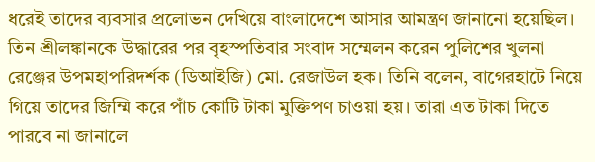ধরেই তাদের ব্যবসার প্রলোভন দেখিয়ে বাংলাদেশে আসার আমন্ত্রণ জানানো হয়েছিল।
তিন শ্রীলঙ্কানকে উদ্ধারের পর বৃহস্পতিবার সংবাদ সম্মেলন করেন পুলিশের খুলনা রেঞ্জের উপমহাপরিদর্শক (ডিআইজি) মো. রেজাউল হক। তিনি বলেন, বাগেরহাটে নিয়ে গিয়ে তাদের জিম্মি করে পাঁচ কোটি টাকা মুক্তিপণ চাওয়া হয়। তারা এত টাকা দিতে পারবে না জানালে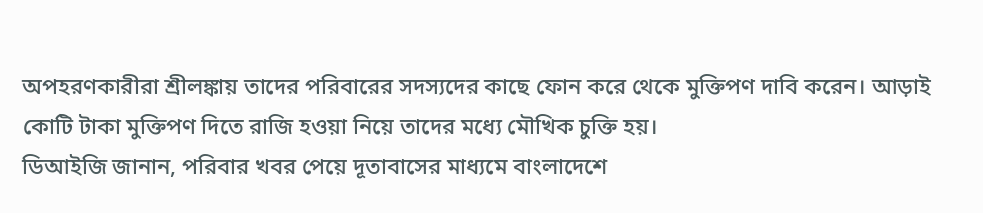অপহরণকারীরা শ্রীলঙ্কায় তাদের পরিবারের সদস্যদের কাছে ফোন করে থেকে মুক্তিপণ দাবি করেন। আড়াই কোটি টাকা মুক্তিপণ দিতে রাজি হওয়া নিয়ে তাদের মধ্যে মৌখিক চুক্তি হয়।
ডিআইজি জানান, পরিবার খবর পেয়ে দূতাবাসের মাধ্যমে বাংলাদেশে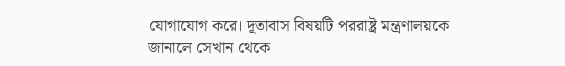যোগাযোগ করে। দূতাবাস বিষয়টি পররাষ্ট্র মন্ত্রণালয়কে জানালে সেখান থেকে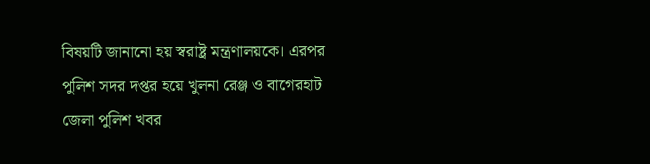বিষয়টি জানানো হয় স্বরাষ্ট্র মন্ত্রণালয়কে। এরপর পুলিশ সদর দপ্তর হয়ে খুলনা রেঞ্জ ও বাগেরহাট জেলা পুলিশ খবর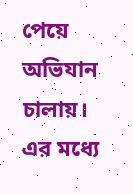পেয়ে অভিযান চালায়।
এর মধ্যে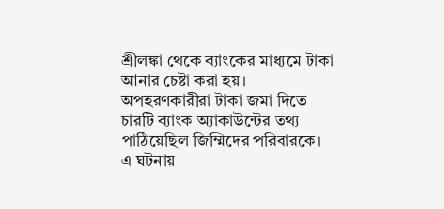শ্রীলঙ্কা থেকে ব্যাংকের মাধ্যমে টাকা আনার চেষ্টা করা হয়। অপহরণকারীরা টাকা জমা দিতে চারটি ব্যাংক অ্যাকাউন্টের তথ্য পাঠিয়েছিল জিম্মিদের পরিবারকে।
এ ঘটনায়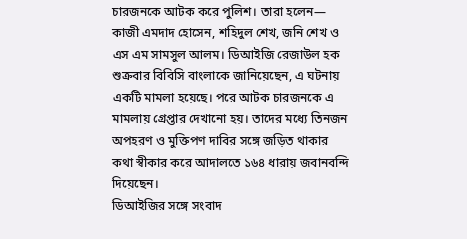চারজনকে আটক করে পুলিশ। তারা হলেন— কাজী এমদাদ হোসেন, শহিদুল শেখ, জনি শেখ ও এস এম সামসুল আলম। ডিআইজি রেজাউল হক শুক্রবার বিবিসি বাংলাকে জানিয়েছেন, এ ঘটনায় একটি মামলা হয়েছে। পরে আটক চারজনকে এ মামলায় গ্রেপ্তার দেখানো হয়। তাদের মধ্যে তিনজন অপহরণ ও মুক্তিপণ দাবির সঙ্গে জড়িত থাকার কথা স্বীকার করে আদালতে ১৬৪ ধারায় জবানবন্দি দিয়েছেন।
ডিআইজির সঙ্গে সংবাদ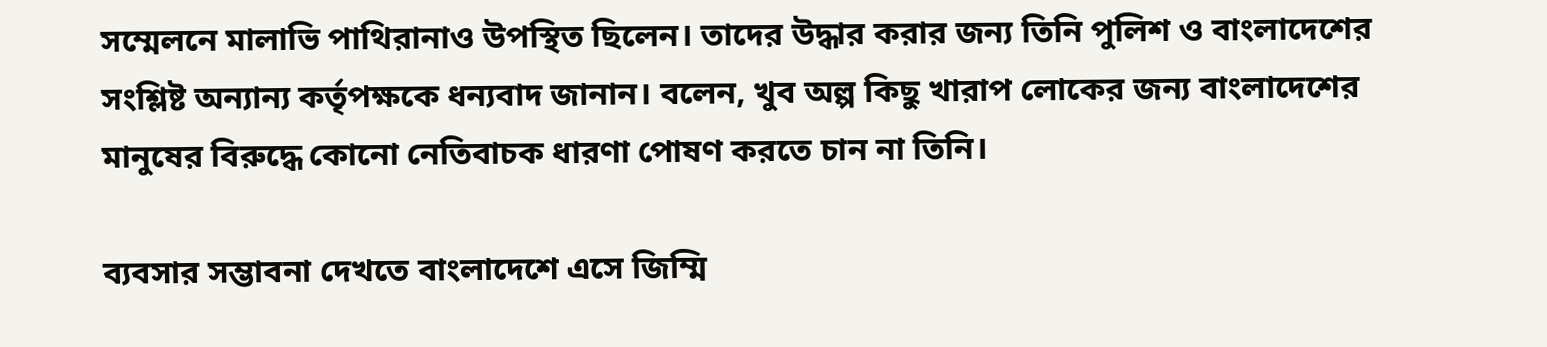সম্মেলনে মালাভি পাথিরানাও উপস্থিত ছিলেন। তাদের উদ্ধার করার জন্য তিনি পুলিশ ও বাংলাদেশের সংশ্লিষ্ট অন্যান্য কর্তৃপক্ষকে ধন্যবাদ জানান। বলেন, খুব অল্প কিছু খারাপ লোকের জন্য বাংলাদেশের মানুষের বিরুদ্ধে কোনো নেতিবাচক ধারণা পোষণ করতে চান না তিনি।

ব্যবসার সম্ভাবনা দেখতে বাংলাদেশে এসে জিম্মি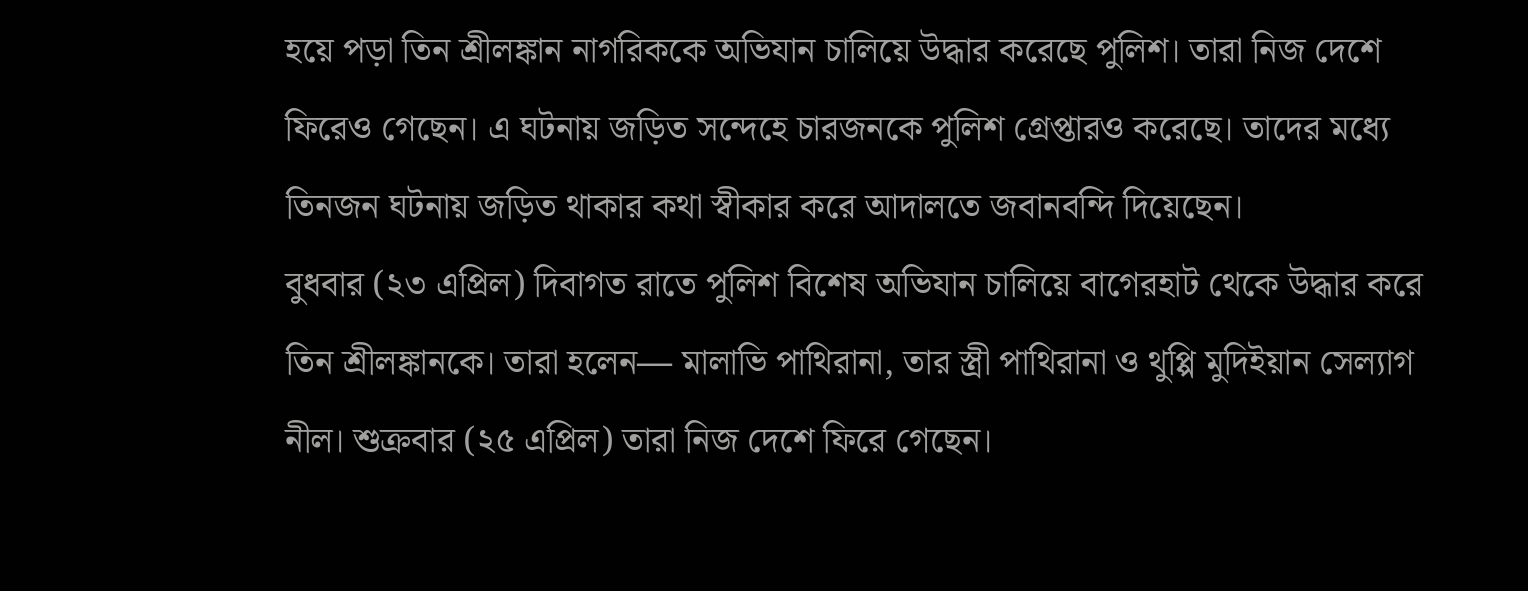হয়ে পড়া তিন শ্রীলঙ্কান নাগরিককে অভিযান চালিয়ে উদ্ধার করেছে পুলিশ। তারা নিজ দেশে ফিরেও গেছেন। এ ঘটনায় জড়িত সন্দেহে চারজনকে পুলিশ গ্রেপ্তারও করেছে। তাদের মধ্যে তিনজন ঘটনায় জড়িত থাকার কথা স্বীকার করে আদালতে জবানবন্দি দিয়েছেন।
বুধবার (২৩ এপ্রিল) দিবাগত রাতে পুলিশ বিশেষ অভিযান চালিয়ে বাগেরহাট থেকে উদ্ধার করে তিন শ্রীলঙ্কানকে। তারা হলেন— মালাভি পাথিরানা, তার স্ত্রী পাথিরানা ও থুপ্পি মুদিইয়ান সেল্যাগ নীল। শুক্রবার (২৫ এপ্রিল) তারা নিজ দেশে ফিরে গেছেন।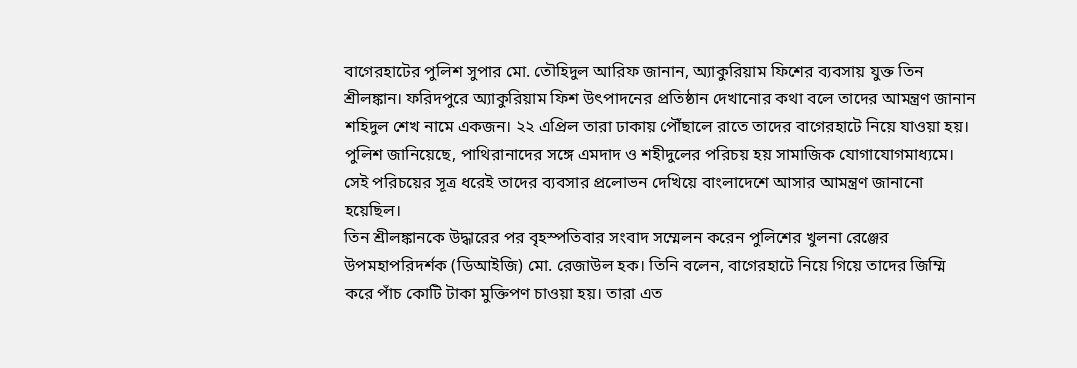বাগেরহাটের পুলিশ সুপার মো. তৌহিদুল আরিফ জানান, অ্যাকুরিয়াম ফিশের ব্যবসায় যুক্ত তিন শ্রীলঙ্কান। ফরিদপুরে অ্যাকুরিয়াম ফিশ উৎপাদনের প্রতিষ্ঠান দেখানোর কথা বলে তাদের আমন্ত্রণ জানান শহিদুল শেখ নামে একজন। ২২ এপ্রিল তারা ঢাকায় পৌঁছালে রাতে তাদের বাগেরহাটে নিয়ে যাওয়া হয়।
পুলিশ জানিয়েছে, পাথিরানাদের সঙ্গে এমদাদ ও শহীদুলের পরিচয় হয় সামাজিক যোগাযোগমাধ্যমে। সেই পরিচয়ের সূত্র ধরেই তাদের ব্যবসার প্রলোভন দেখিয়ে বাংলাদেশে আসার আমন্ত্রণ জানানো হয়েছিল।
তিন শ্রীলঙ্কানকে উদ্ধারের পর বৃহস্পতিবার সংবাদ সম্মেলন করেন পুলিশের খুলনা রেঞ্জের উপমহাপরিদর্শক (ডিআইজি) মো. রেজাউল হক। তিনি বলেন, বাগেরহাটে নিয়ে গিয়ে তাদের জিম্মি করে পাঁচ কোটি টাকা মুক্তিপণ চাওয়া হয়। তারা এত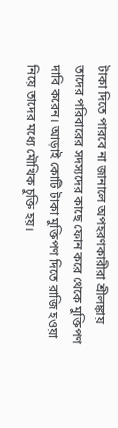টাকা দিতে পারবে না জানালে অপহরণকারীরা শ্রীলঙ্কায় তাদের পরিবারের সদস্যদের কাছে ফোন করে থেকে মুক্তিপণ দাবি করেন। আড়াই কোটি টাকা মুক্তিপণ দিতে রাজি হওয়া নিয়ে তাদের মধ্যে মৌখিক চুক্তি হয়।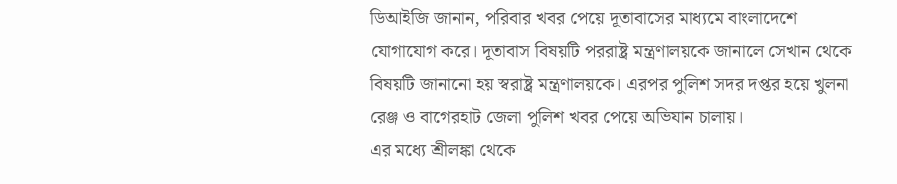ডিআইজি জানান, পরিবার খবর পেয়ে দূতাবাসের মাধ্যমে বাংলাদেশে যোগাযোগ করে। দূতাবাস বিষয়টি পররাষ্ট্র মন্ত্রণালয়কে জানালে সেখান থেকে বিষয়টি জানানো হয় স্বরাষ্ট্র মন্ত্রণালয়কে। এরপর পুলিশ সদর দপ্তর হয়ে খুলনা রেঞ্জ ও বাগেরহাট জেলা পুলিশ খবর পেয়ে অভিযান চালায়।
এর মধ্যে শ্রীলঙ্কা থেকে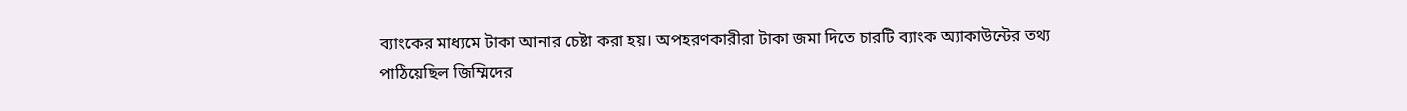ব্যাংকের মাধ্যমে টাকা আনার চেষ্টা করা হয়। অপহরণকারীরা টাকা জমা দিতে চারটি ব্যাংক অ্যাকাউন্টের তথ্য পাঠিয়েছিল জিম্মিদের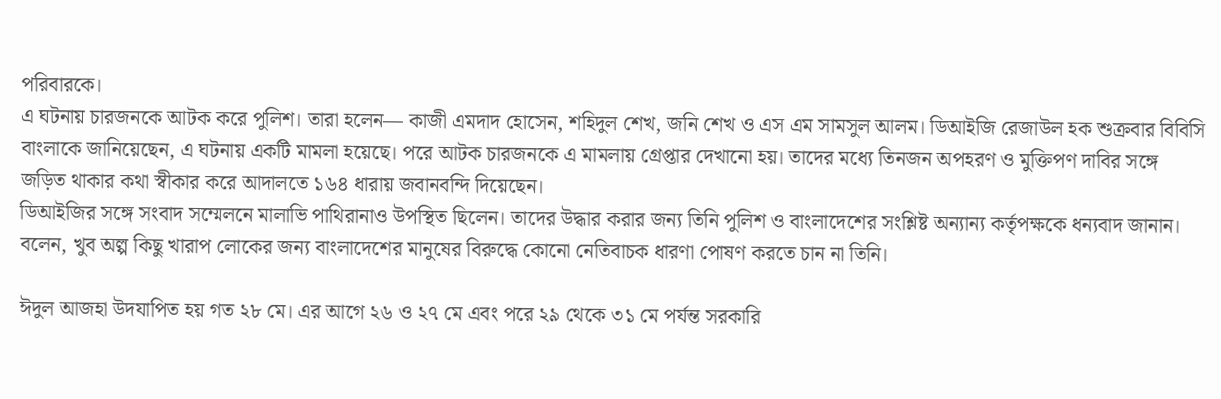পরিবারকে।
এ ঘটনায় চারজনকে আটক করে পুলিশ। তারা হলেন— কাজী এমদাদ হোসেন, শহিদুল শেখ, জনি শেখ ও এস এম সামসুল আলম। ডিআইজি রেজাউল হক শুক্রবার বিবিসি বাংলাকে জানিয়েছেন, এ ঘটনায় একটি মামলা হয়েছে। পরে আটক চারজনকে এ মামলায় গ্রেপ্তার দেখানো হয়। তাদের মধ্যে তিনজন অপহরণ ও মুক্তিপণ দাবির সঙ্গে জড়িত থাকার কথা স্বীকার করে আদালতে ১৬৪ ধারায় জবানবন্দি দিয়েছেন।
ডিআইজির সঙ্গে সংবাদ সম্মেলনে মালাভি পাথিরানাও উপস্থিত ছিলেন। তাদের উদ্ধার করার জন্য তিনি পুলিশ ও বাংলাদেশের সংশ্লিষ্ট অন্যান্য কর্তৃপক্ষকে ধন্যবাদ জানান। বলেন, খুব অল্প কিছু খারাপ লোকের জন্য বাংলাদেশের মানুষের বিরুদ্ধে কোনো নেতিবাচক ধারণা পোষণ করতে চান না তিনি।

ঈদুল আজহা উদযাপিত হয় গত ২৮ মে। এর আগে ২৬ ও ২৭ মে এবং পরে ২৯ থেকে ৩১ মে পর্যন্ত সরকারি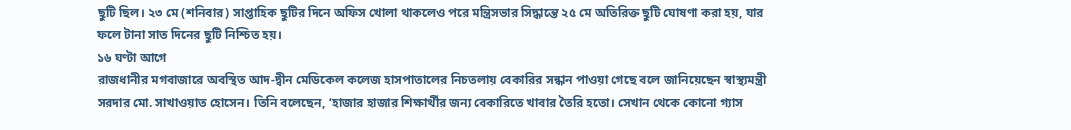ছুটি ছিল। ২৩ মে (শনিবার) সাপ্তাহিক ছুটির দিনে অফিস খোলা থাকলেও পরে মন্ত্রিসভার সিদ্ধান্তে ২৫ মে অতিরিক্ত ছুটি ঘোষণা করা হয়, যার ফলে টানা সাত দিনের ছুটি নিশ্চিত হয়।
১৬ ঘণ্টা আগে
রাজধানীর মগবাজারে অবস্থিত আদ-দ্বীন মেডিকেল কলেজ হাসপাতালের নিচতলায় বেকারির সন্ধান পাওয়া গেছে বলে জানিয়েছেন স্বাস্থ্যমন্ত্রী সরদার মো. সাখাওয়াত হোসেন। তিনি বলেছেন, ‘হাজার হাজার শিক্ষার্থীর জন্য বেকারিতে খাবার তৈরি হতো। সেখান থেকে কোনো গ্যাস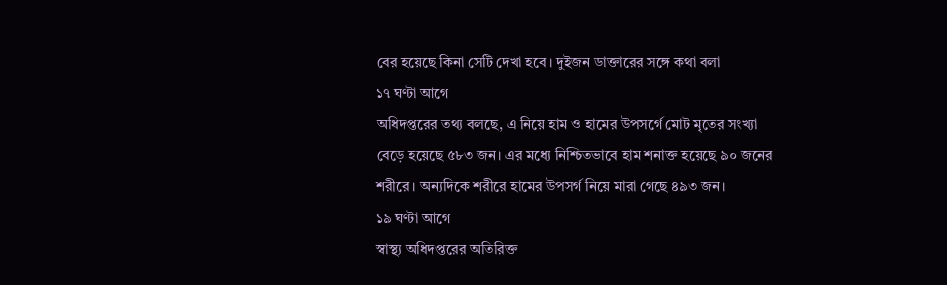বের হয়েছে কিনা সেটি দেখা হবে। দুইজন ডাক্তারের সঙ্গে কথা বলা
১৭ ঘণ্টা আগে
অধিদপ্তরের তথ্য বলছে, এ নিয়ে হাম ও হামের উপসর্গে মোট মৃতের সংখ্যা বেড়ে হয়েছে ৫৮৩ জন। এর মধ্যে নিশ্চিতভাবে হাম শনাক্ত হয়েছে ৯০ জনের শরীরে। অন্যদিকে শরীরে হামের উপসর্গ নিয়ে মারা গেছে ৪৯৩ জন।
১৯ ঘণ্টা আগে
স্বাস্থ্য অধিদপ্তরের অতিরিক্ত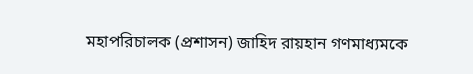মহাপরিচালক (প্রশাসন) জাহিদ রায়হান গণমাধ্যমকে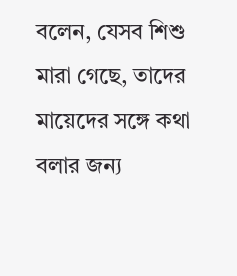বলেন, যেসব শিশু মারা গেছে, তাদের মায়েদের সঙ্গে কথা বলার জন্য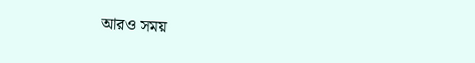আরও সময়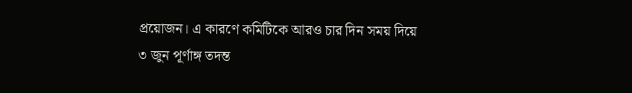প্রয়োজন। এ কারণে কমিটিকে আরও চার দিন সময় দিয়ে ৩ জুন পূর্ণাঙ্গ তদন্ত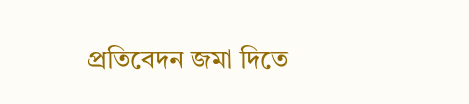প্রতিবেদন জমা দিতে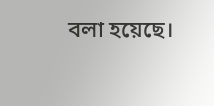বলা হয়েছে।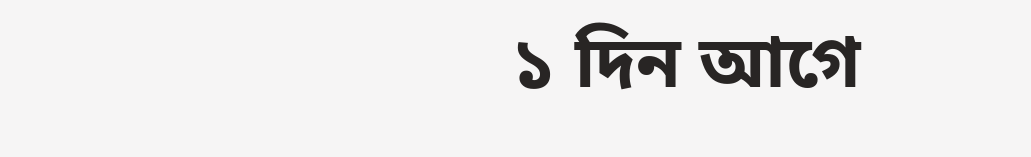১ দিন আগে